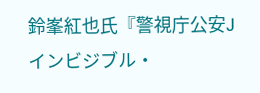鈴峯紅也氏『警視庁公安J インビジブル・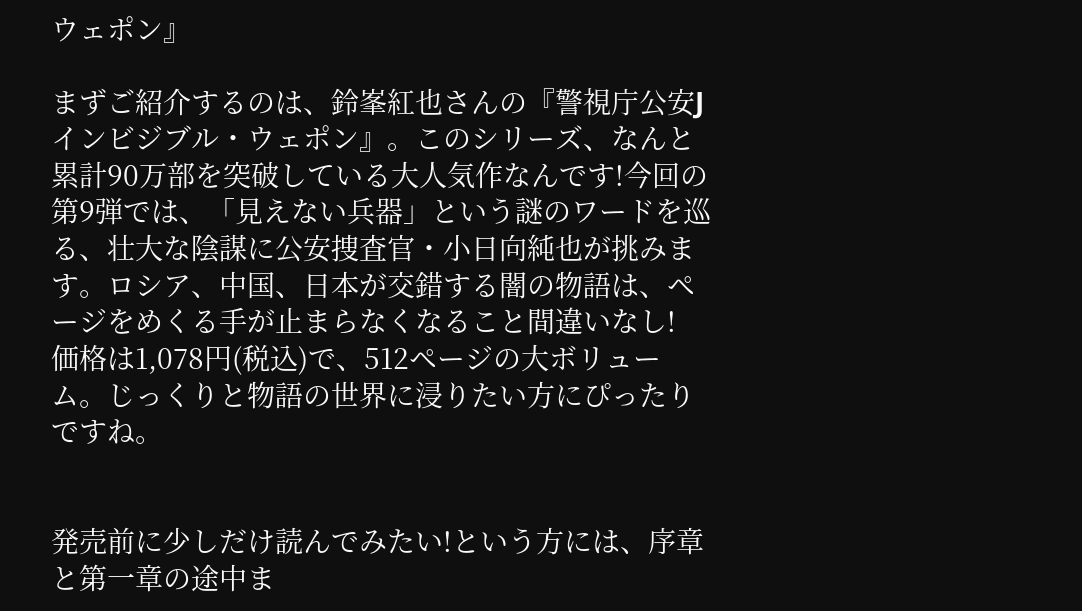ウェポン』

まずご紹介するのは、鈴峯紅也さんの『警視庁公安J インビジブル・ウェポン』。このシリーズ、なんと累計90万部を突破している大人気作なんです!今回の第9弾では、「見えない兵器」という謎のワードを巡る、壮大な陰謀に公安捜査官・小日向純也が挑みます。ロシア、中国、日本が交錯する闇の物語は、ページをめくる手が止まらなくなること間違いなし!
価格は1,078円(税込)で、512ページの大ボリューム。じっくりと物語の世界に浸りたい方にぴったりですね。


発売前に少しだけ読んでみたい!という方には、序章と第一章の途中ま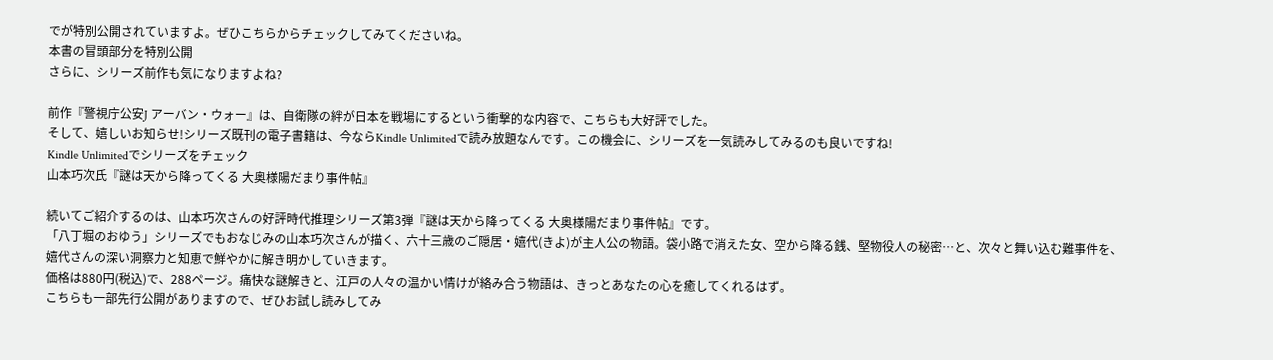でが特別公開されていますよ。ぜひこちらからチェックしてみてくださいね。
本書の冒頭部分を特別公開
さらに、シリーズ前作も気になりますよね?

前作『警視庁公安J アーバン・ウォー』は、自衛隊の絆が日本を戦場にするという衝撃的な内容で、こちらも大好評でした。
そして、嬉しいお知らせ!シリーズ既刊の電子書籍は、今ならKindle Unlimitedで読み放題なんです。この機会に、シリーズを一気読みしてみるのも良いですね!
Kindle Unlimitedでシリーズをチェック
山本巧次氏『謎は天から降ってくる 大奥様陽だまり事件帖』

続いてご紹介するのは、山本巧次さんの好評時代推理シリーズ第3弾『謎は天から降ってくる 大奥様陽だまり事件帖』です。
「八丁堀のおゆう」シリーズでもおなじみの山本巧次さんが描く、六十三歳のご隠居・嬉代(きよ)が主人公の物語。袋小路で消えた女、空から降る銭、堅物役人の秘密…と、次々と舞い込む難事件を、嬉代さんの深い洞察力と知恵で鮮やかに解き明かしていきます。
価格は880円(税込)で、288ページ。痛快な謎解きと、江戸の人々の温かい情けが絡み合う物語は、きっとあなたの心を癒してくれるはず。
こちらも一部先行公開がありますので、ぜひお試し読みしてみ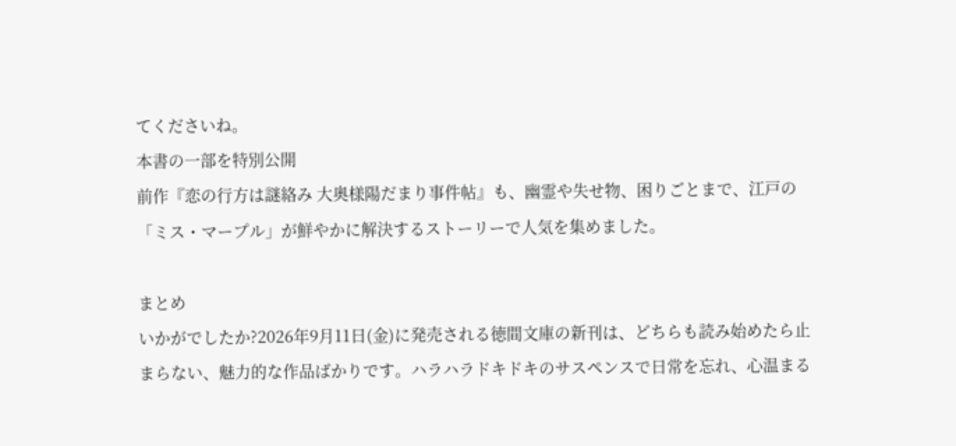てくださいね。
本書の一部を特別公開
前作『恋の行方は謎絡み 大奥様陽だまり事件帖』も、幽霊や失せ物、困りごとまで、江戸の「ミス・マープル」が鮮やかに解決するストーリーで人気を集めました。

まとめ
いかがでしたか?2026年9月11日(金)に発売される徳間文庫の新刊は、どちらも読み始めたら止まらない、魅力的な作品ばかりです。ハラハラドキドキのサスペンスで日常を忘れ、心温まる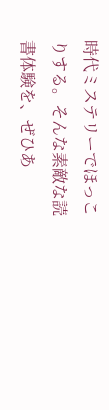時代ミステリーでほっこりする。そんな素敵な読書体験を、ぜひあ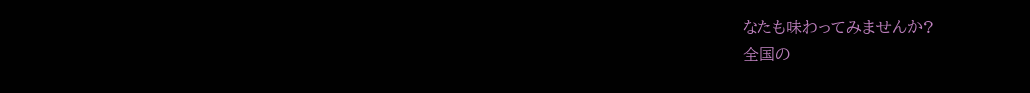なたも味わってみませんか?
全国の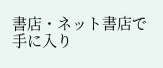書店・ネット書店で手に入り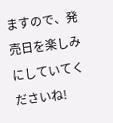ますので、発売日を楽しみにしていてくださいね!